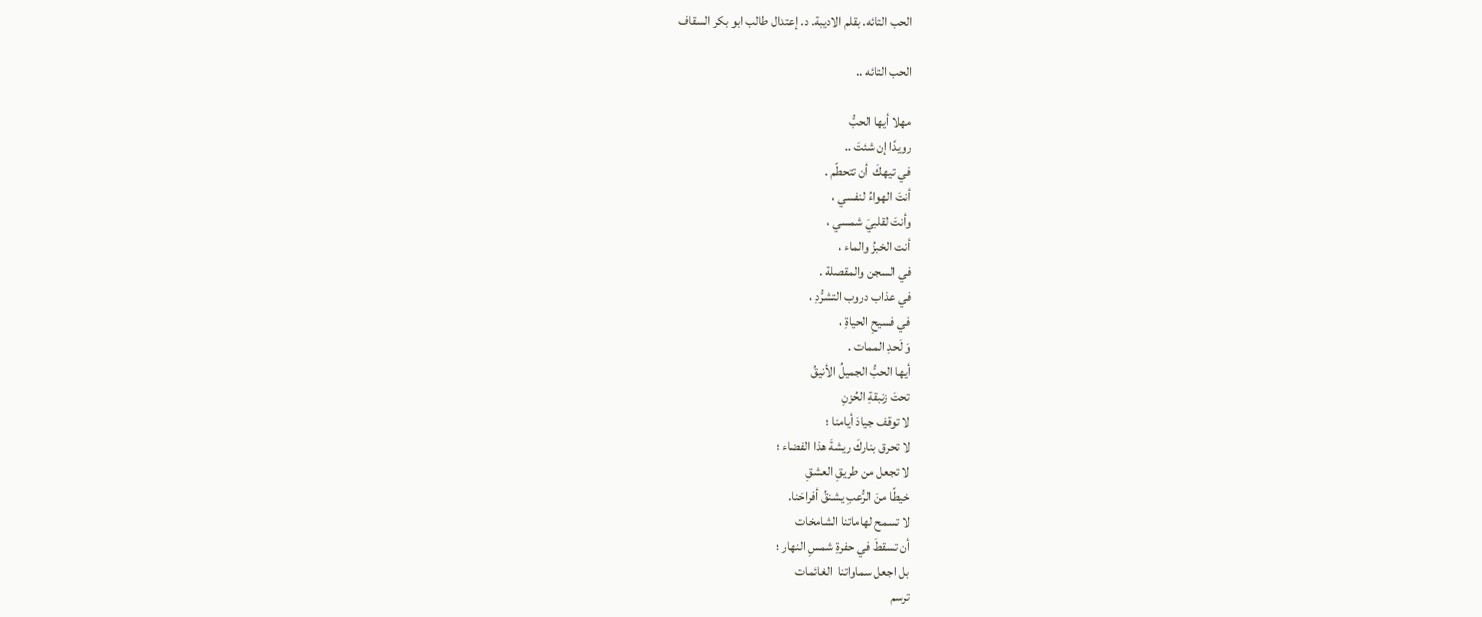الحب التائه. بقلم الاديبة. د. إعتدال طالب ابو بكر السقاف

الحب التائه ..

مهلا أيها الحبُّ
رويدًا إن شئتَ ..
في تيهكَ  أن تتحطّم .
أنتَ الهواءُ لنفسي ،
وأنتَ لقلبيَ شمسي ،
أنت الخبزُ والماء ،
في السجن والمقصلة .
في عذاب دروب التشرُّدِ ،
في فسيحِ الحياةِ ،
وَ لَحدِ الممات .
أيها الحبُّ الجميلُ الأنيقُ
تحتَ زنبقةِ الحُزنِ
لا توقف جيادَ أيامنا ؛
لا تحرق بناركَ ريشةَ هذا الفضاء ؛
لا تجعل من طريقِ العشقِ
خيطًا منَ الرُّعبِ يشنقُ أفراحَنا.
لا تسمح لهاماتنا الشامخات
أن تسقطَ في حفرةِ شمسِ النهار ؛
بل اجعل سماواتنا  الغائمات
ترسم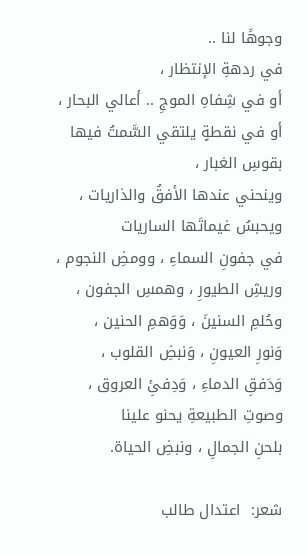وجوهًا لنا ..
في ردهةِ الإنتظار ،
أو في شِفاهِ الموجِ .. أعالي البحار ،
أو في نقطةٍ يلتقي السَّمتُ فيها
بقوسِ الغبار ،
وينحني عندها الأفقُ والذاريات ،
ويحبسُ غيماتَها الساريات
في جفونِ السماءِ ، وومضِ النجوم ،
وريشِ الطيورِ ، وهمسِ الجفون ،
وحُلمِ السنينَ ، وَوَهمِ الحنين ،
وَنورِ العيونِ ، وَنبضِ القلوب ،
وَدَفقِ الدماءِ ، وَدِفئِ العروق ،
وصوتِ الطبيعةِ يحنو علينا
بلحنِ الجمالِ ، ونبضِ الحياة.

شعر:  اعتدال طالب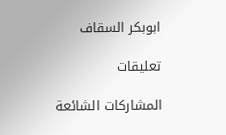ابوبكر السقاف

تعليقات

المشاركات الشائعة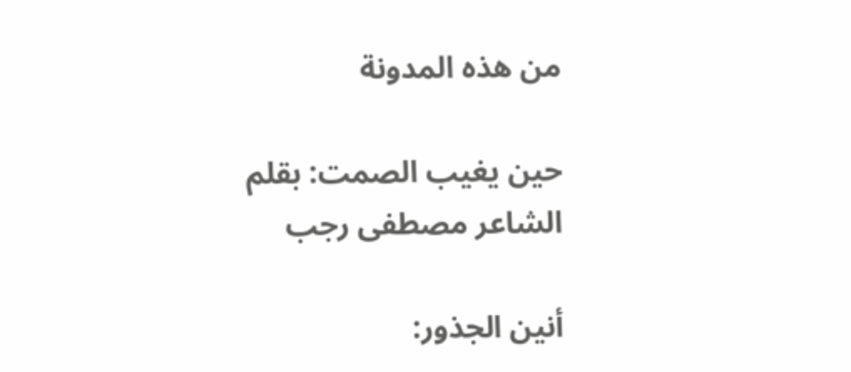من هذه المدونة

حين يغيب الصمت: بقلم الشاعر مصطفى رجب

أنين الجذور: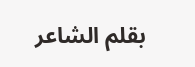بقلم الشاعر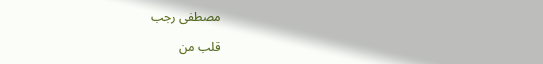مصطفى رجب

قلب من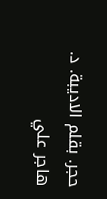حجر. بقلم الاديبة. د. هاجر علي